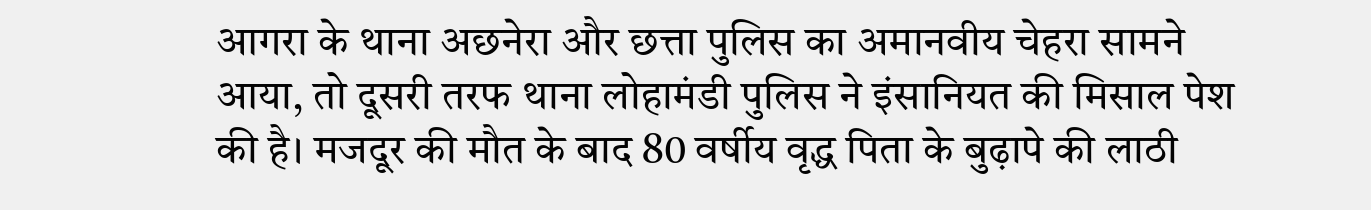आगरा के थाना अछनेरा और छत्ता पुलिस का अमानवीय चेहरा सामने आया, तो दूसरी तरफ थाना लोहामंडी पुलिस ने इंसानियत की मिसाल पेश की है। मजदूर की मौत के बाद 80 वर्षीय वृद्ध पिता के बुढ़ापे की लाठी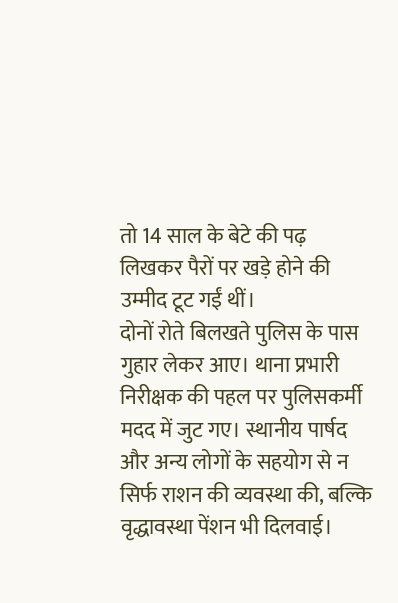तो 14 साल के बेटे की पढ़ लिखकर पैरों पर खड़े होने की उम्मीद टूट गईं थीं।
दोनों रोते बिलखते पुलिस के पास गुहार लेकर आए। थाना प्रभारी निरीक्षक की पहल पर पुलिसकर्मी मदद में जुट गए। स्थानीय पार्षद और अन्य लोगों के सहयोग से न सिर्फ राशन की व्यवस्था की, बल्कि वृद्धावस्था पेंशन भी दिलवाई।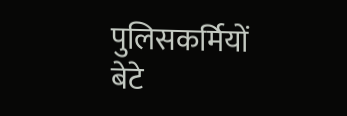पुलिसकर्मियों बेटे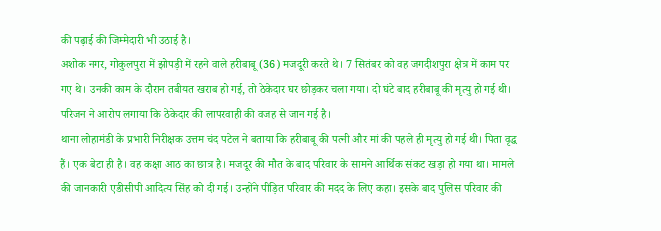की पढ़ाई की जिम्मेदारी भी उठाई है।
अशोक नगर, गोकुलपुरा में झोपड़ी में रहने वाले हरीबाबू (36) मजदूरी करते थे। 7 सितंबर को वह जगदीशपुरा क्षेत्र में काम पर गए थे। उनकी काम के दौरान तबीयत खराब हो गई, तो ठेकेदार घर छोड़कर चला गया। दो घंटे बाद हरीबाबू की मृत्यु हो गई थी। परिजन ने आरोप लगाया कि ठेकेदार की लापरवाही की वजह से जान गई है।
थाना लोहामंडी के प्रभारी निरीक्षक उत्तम चंद पटेल ने बताया कि हरीबाबू की पत्नी और मां की पहले ही मृत्यु हो गई थी। पिता वृद्ध हैं। एक बेटा ही है। वह कक्षा आठ का छात्र है। मजदूर की मौत के बाद परिवार के सामने आर्थिक संकट खड़ा हो गया था। मामले की जानकारी एडीसीपी आदित्य सिंह को दी गई। उन्होंने पीड़ित परिवार की मदद के लिए कहा। इसके बाद पुलिस परिवार की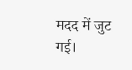मदद में जुट गई।